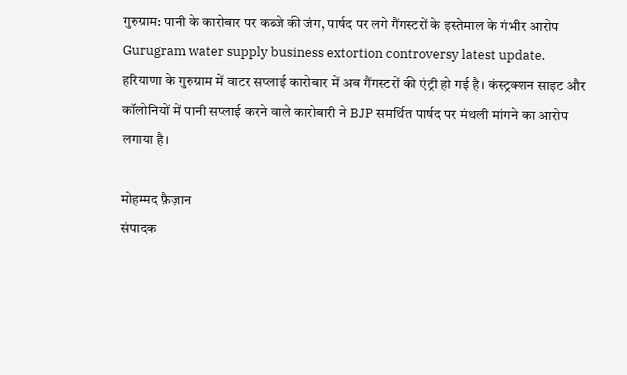गुरुग्राम: पानी के कारोबार पर कब्जे की जंग, पार्षद पर लगे गैंगस्टरों के इस्तेमाल के गंभीर आरोप
Gurugram water supply business extortion controversy latest update. हरियाणा के गुरुग्राम में वाटर सप्लाई कारोबार में अब गैंगस्टरों की एंट्री हो गई है। कंस्ट्रक्शन साइट और कॉलोनियों में पानी सप्लाई करने वाले कारोबारी ने BJP समर्थित पार्षद पर मंथली मांगने का आरोप लगाया है।

मोहम्मद फ़ैज़ान
संपादक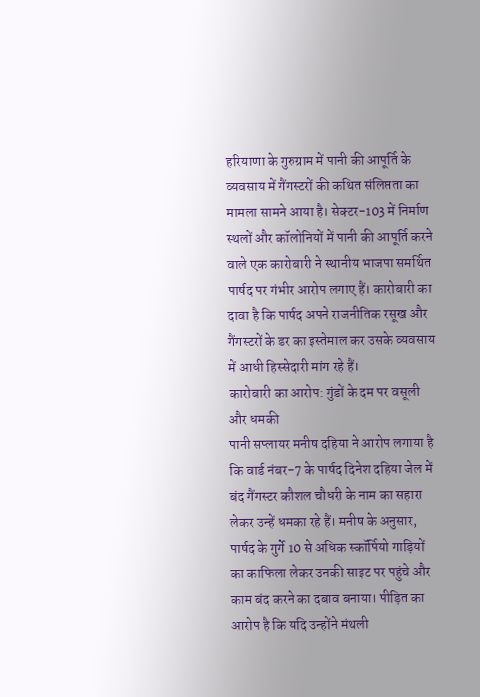हरियाणा के गुरुग्राम में पानी की आपूर्ति के व्यवसाय में गैंगस्टरों की कथित संलिप्तता का मामला सामने आया है। सेक्टर-103 में निर्माण स्थलों और कॉलोनियों में पानी की आपूर्ति करने वाले एक कारोबारी ने स्थानीय भाजपा समर्थित पार्षद पर गंभीर आरोप लगाए हैं। कारोबारी का दावा है कि पार्षद अपने राजनीतिक रसूख और गैंगस्टरों के डर का इस्तेमाल कर उसके व्यवसाय में आधी हिस्सेदारी मांग रहे हैं।
कारोबारी का आरोप: गुंडों के दम पर वसूली और धमकी
पानी सप्लायर मनीष दहिया ने आरोप लगाया है कि वार्ड नंबर-7 के पार्षद दिनेश दहिया जेल में बंद गैंगस्टर कौशल चौधरी के नाम का सहारा लेकर उन्हें धमका रहे हैं। मनीष के अनुसार, पार्षद के गुर्गे 10 से अधिक स्कॉर्पियो गाड़ियों का काफिला लेकर उनकी साइट पर पहुंचे और काम बंद करने का दबाव बनाया। पीड़ित का आरोप है कि यदि उन्होंने मंथली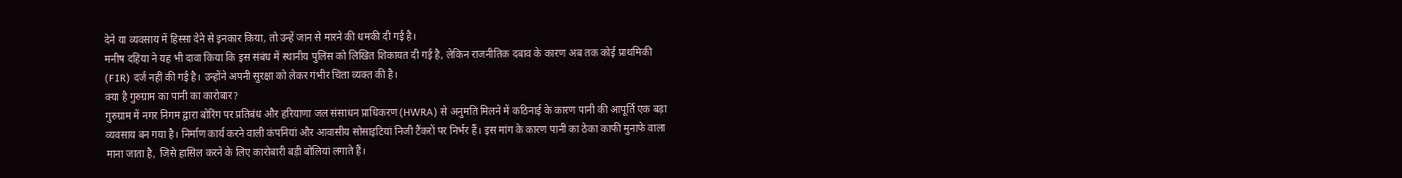देने या व्यवसाय में हिस्सा देने से इनकार किया, तो उन्हें जान से मारने की धमकी दी गई है।
मनीष दहिया ने यह भी दावा किया कि इस संबंध में स्थानीय पुलिस को लिखित शिकायत दी गई है, लेकिन राजनीतिक दबाव के कारण अब तक कोई प्राथमिकी (FIR) दर्ज नहीं की गई है। उन्होंने अपनी सुरक्षा को लेकर गंभीर चिंता व्यक्त की है।
क्या है गुरुग्राम का पानी का कारोबार?
गुरुग्राम में नगर निगम द्वारा बोरिंग पर प्रतिबंध और हरियाणा जल संसाधन प्राधिकरण (HWRA) से अनुमति मिलने में कठिनाई के कारण पानी की आपूर्ति एक बड़ा व्यवसाय बन गया है। निर्माण कार्य करने वाली कंपनियां और आवासीय सोसाइटियां निजी टैंकरों पर निर्भर हैं। इस मांग के कारण पानी का ठेका काफी मुनाफे वाला माना जाता है, जिसे हासिल करने के लिए कारोबारी बड़ी बोलियां लगाते हैं।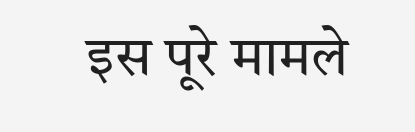इस पूरे मामले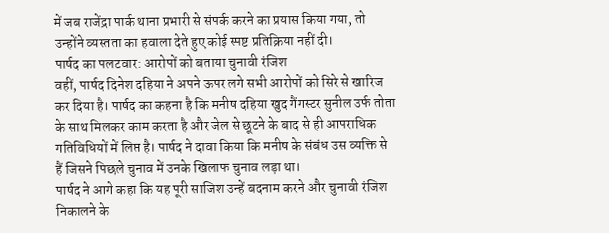में जब राजेंद्रा पार्क थाना प्रभारी से संपर्क करने का प्रयास किया गया, तो उन्होंने व्यस्तता का हवाला देते हुए कोई स्पष्ट प्रतिक्रिया नहीं दी।
पार्षद का पलटवार: आरोपों को बताया चुनावी रंजिश
वहीं, पार्षद दिनेश दहिया ने अपने ऊपर लगे सभी आरोपों को सिरे से खारिज कर दिया है। पार्षद का कहना है कि मनीष दहिया खुद गैंगस्टर सुनील उर्फ तोता के साथ मिलकर काम करता है और जेल से छूटने के बाद से ही आपराधिक गतिविधियों में लिप्त है। पार्षद ने दावा किया कि मनीष के संबंध उस व्यक्ति से हैं जिसने पिछले चुनाव में उनके खिलाफ चुनाव लड़ा था।
पार्षद ने आगे कहा कि यह पूरी साजिश उन्हें बदनाम करने और चुनावी रंजिश निकालने के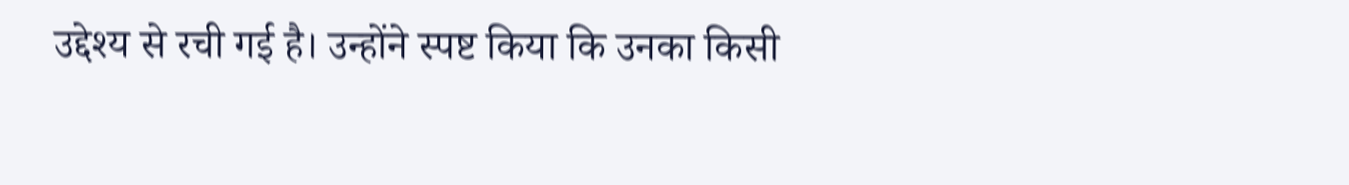उद्देश्य से रची गई है। उन्होंने स्पष्ट किया कि उनका किसी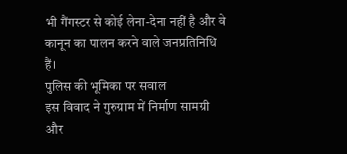भी गैंगस्टर से कोई लेना-देना नहीं है और वे कानून का पालन करने वाले जनप्रतिनिधि हैं।
पुलिस की भूमिका पर सवाल
इस विवाद ने गुरुग्राम में निर्माण सामग्री और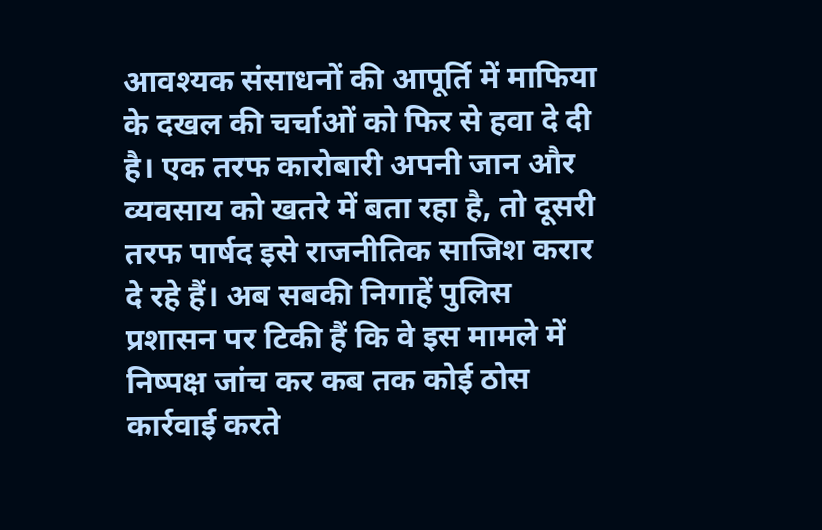आवश्यक संसाधनों की आपूर्ति में माफिया के दखल की चर्चाओं को फिर से हवा दे दी है। एक तरफ कारोबारी अपनी जान और व्यवसाय को खतरे में बता रहा है, तो दूसरी तरफ पार्षद इसे राजनीतिक साजिश करार दे रहे हैं। अब सबकी निगाहें पुलिस प्रशासन पर टिकी हैं कि वे इस मामले में निष्पक्ष जांच कर कब तक कोई ठोस कार्रवाई करते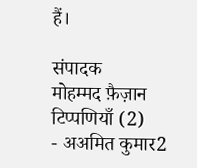हैं।

संपादक
मोहम्मद फ़ैज़ान
टिप्पणियाँ (2)
- अअमित कुमार2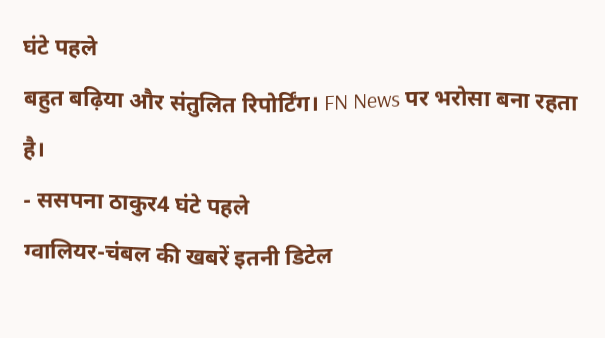घंटे पहले
बहुत बढ़िया और संतुलित रिपोर्टिंग। FN News पर भरोसा बना रहता है।
- ससपना ठाकुर4 घंटे पहले
ग्वालियर-चंबल की खबरें इतनी डिटेल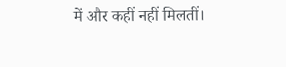में और कहीं नहीं मिलतीं।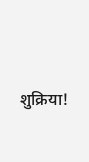शुक्रिया!